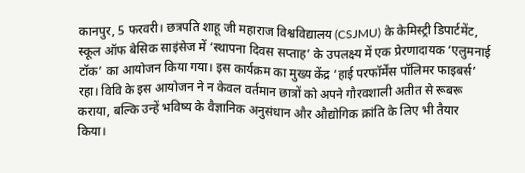कानपुर, 5 फरवरी। छत्रपति शाहू जी महाराज विश्वविद्यालय (CSJMU) के केमिस्ट्री डिपार्टमेंट, स्कूल ऑफ बेसिक साइंसेज में ‘स्थापना दिवस सप्ताह’ के उपलक्ष्य में एक प्रेरणादायक ‘एलुमनाई टॉक’ का आयोजन किया गया। इस कार्यक्रम का मुख्य केंद्र ‘हाई परफॉर्मेंस पॉलिमर फाइबर्स’ रहा। विवि के इस आयोजन ने न केवल वर्तमान छात्रों को अपने गौरवशाली अतीत से रूबरू कराया, बल्कि उन्हें भविष्य के वैज्ञानिक अनुसंधान और औद्योगिक क्रांति के लिए भी तैयार किया।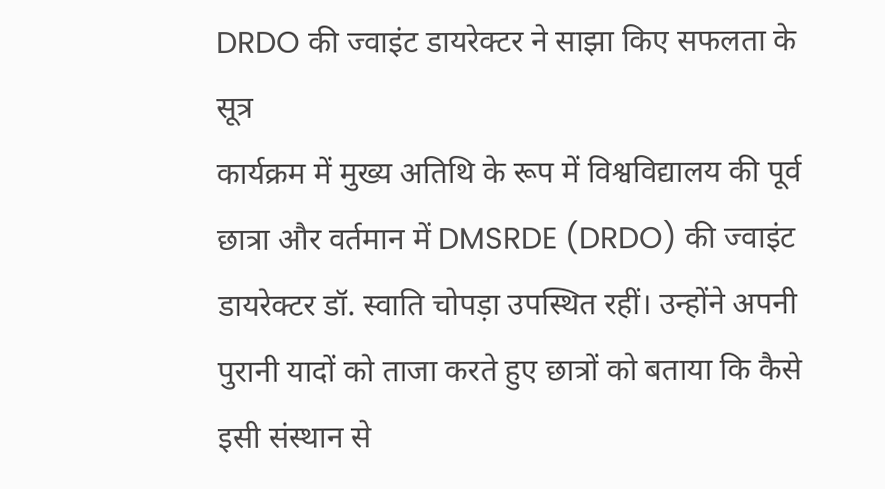DRDO की ज्वाइंट डायरेक्टर ने साझा किए सफलता के सूत्र
कार्यक्रम में मुख्य अतिथि के रूप में विश्वविद्यालय की पूर्व छात्रा और वर्तमान में DMSRDE (DRDO) की ज्वाइंट डायरेक्टर डॉ. स्वाति चोपड़ा उपस्थित रहीं। उन्होंने अपनी पुरानी यादों को ताजा करते हुए छात्रों को बताया कि कैसे इसी संस्थान से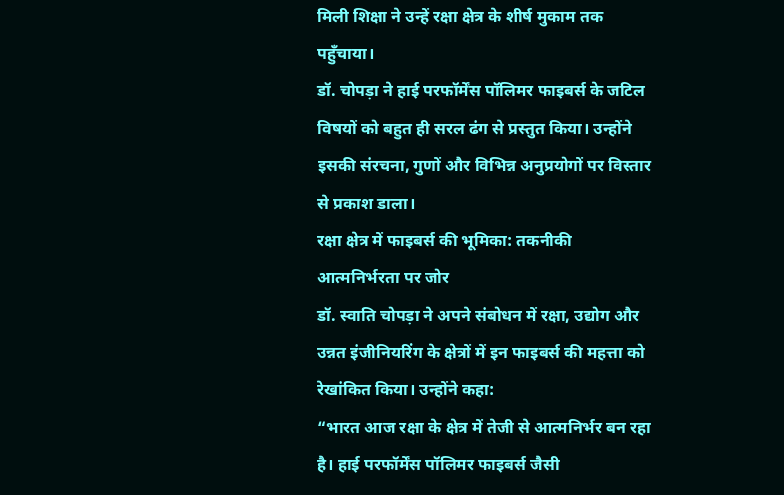मिली शिक्षा ने उन्हें रक्षा क्षेत्र के शीर्ष मुकाम तक पहुँचाया।
डॉ. चोपड़ा ने हाई परफॉर्मेंस पॉलिमर फाइबर्स के जटिल विषयों को बहुत ही सरल ढंग से प्रस्तुत किया। उन्होंने इसकी संरचना, गुणों और विभिन्न अनुप्रयोगों पर विस्तार से प्रकाश डाला।
रक्षा क्षेत्र में फाइबर्स की भूमिका: तकनीकी आत्मनिर्भरता पर जोर
डॉ. स्वाति चोपड़ा ने अपने संबोधन में रक्षा, उद्योग और उन्नत इंजीनियरिंग के क्षेत्रों में इन फाइबर्स की महत्ता को रेखांकित किया। उन्होंने कहा:
“भारत आज रक्षा के क्षेत्र में तेजी से आत्मनिर्भर बन रहा है। हाई परफॉर्मेंस पॉलिमर फाइबर्स जैसी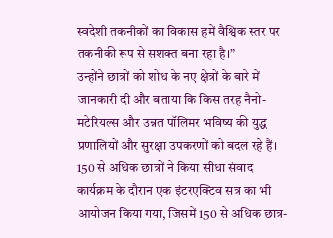स्वदेशी तकनीकों का विकास हमें वैश्विक स्तर पर तकनीकी रूप से सशक्त बना रहा है।”
उन्होंने छात्रों को शोध के नए क्षेत्रों के बारे में जानकारी दी और बताया कि किस तरह नैनो-मटेरियल्स और उन्नत पॉलिमर भविष्य की युद्ध प्रणालियों और सुरक्षा उपकरणों को बदल रहे हैं।
150 से अधिक छात्रों ने किया सीधा संवाद
कार्यक्रम के दौरान एक इंटरएक्टिव सत्र का भी आयोजन किया गया, जिसमें 150 से अधिक छात्र-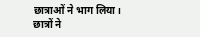छात्राओं ने भाग लिया। छात्रों ने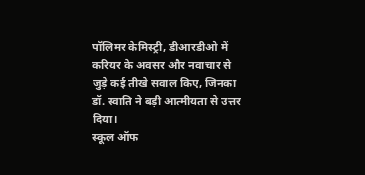पॉलिमर केमिस्ट्री, डीआरडीओ में करियर के अवसर और नवाचार से जुड़े कई तीखे सवाल किए, जिनका डॉ. स्वाति ने बड़ी आत्मीयता से उत्तर दिया।
स्कूल ऑफ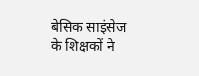बेसिक साइंसेज के शिक्षकों ने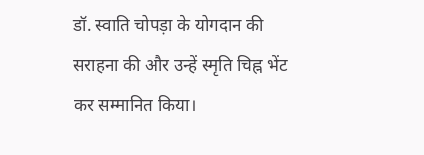डॉ. स्वाति चोपड़ा के योगदान की सराहना की और उन्हें स्मृति चिह्न भेंट कर सम्मानित किया।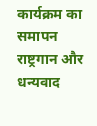कार्यक्रम का समापन राष्ट्रगान और धन्यवाद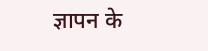ज्ञापन के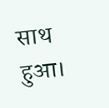साथ हुआ।